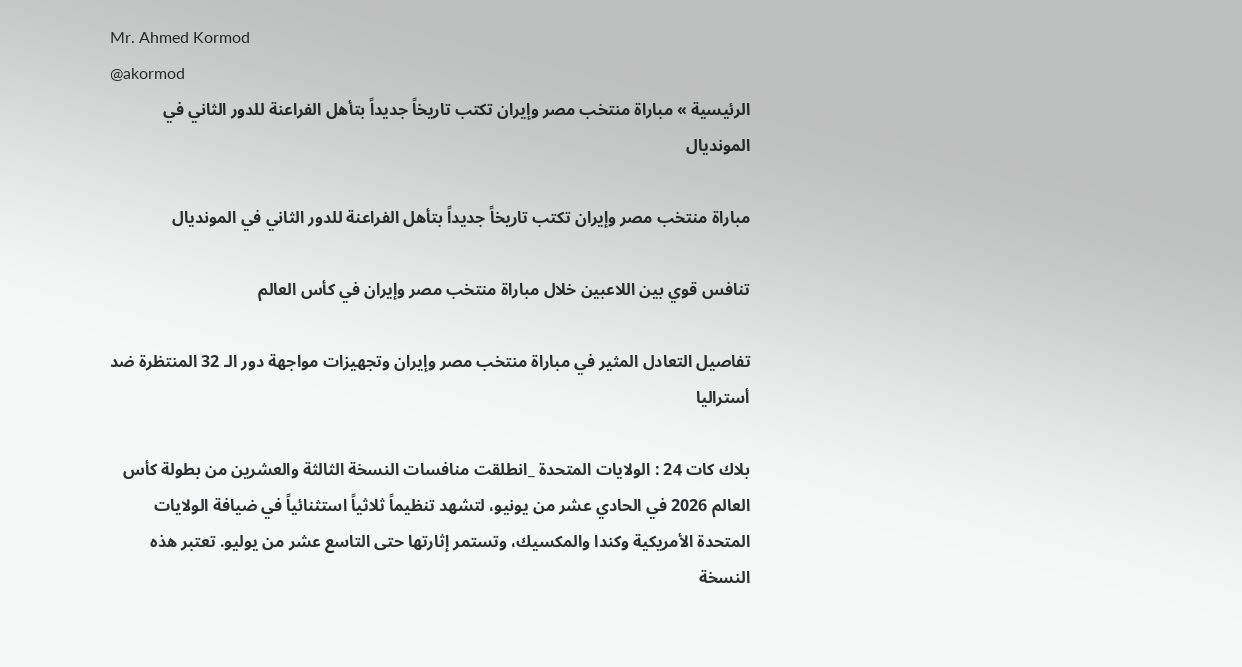Mr. Ahmed Kormod
@akormod
الرئيسية » مباراة منتخب مصر وإيران تكتب تاريخاً جديداً بتأهل الفراعنة للدور الثاني في المونديال

مباراة منتخب مصر وإيران تكتب تاريخاً جديداً بتأهل الفراعنة للدور الثاني في المونديال

تنافس قوي بين اللاعبين خلال مباراة منتخب مصر وإيران في كأس العالم

تفاصيل التعادل المثير في مباراة منتخب مصر وإيران وتجهيزات مواجهة دور الـ 32 المنتظرة ضد أستراليا

بلاك كات 24 : الولايات المتحدة _انطلقت منافسات النسخة الثالثة والعشرين من بطولة كأس العالم 2026 في الحادي عشر من يونيو، لتشهد تنظيماً ثلاثياً استثنائياً في ضيافة الولايات المتحدة الأمريكية وكندا والمكسيك، وتستمر إثارتها حتى التاسع عشر من يوليو. تعتبر هذه النسخة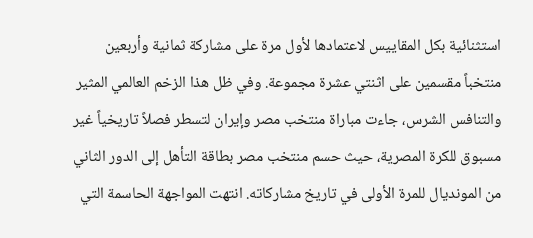استثنائية بكل المقاييس لاعتمادها لأول مرة على مشاركة ثمانية وأربعين منتخباً مقسمين على اثنتي عشرة مجموعة. وفي ظل هذا الزخم العالمي المثير والتنافس الشرس، جاءت مباراة منتخب مصر وإيران لتسطر فصلاً تاريخياً غير مسبوق للكرة المصرية، حيث حسم منتخب مصر بطاقة التأهل إلى الدور الثاني من المونديال للمرة الأولى في تاريخ مشاركاته. انتهت المواجهة الحاسمة التي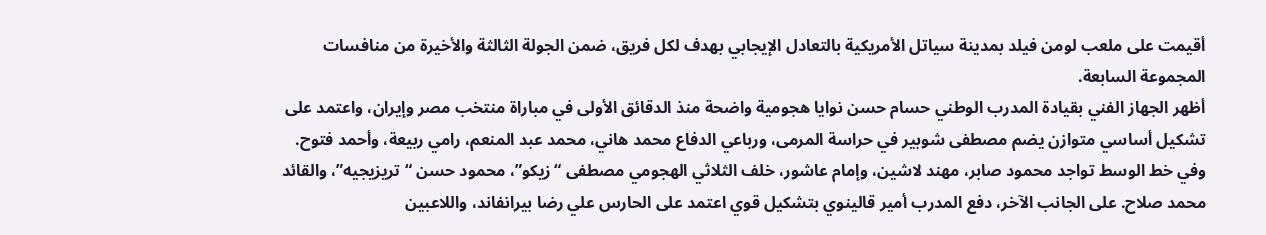أقيمت على ملعب لومن فيلد بمدينة سياتل الأمريكية بالتعادل الإيجابي بهدف لكل فريق، ضمن الجولة الثالثة والأخيرة من منافسات المجموعة السابعة.
أظهر الجهاز الفني بقيادة المدرب الوطني حسام حسن نوايا هجومية واضحة منذ الدقائق الأولى في مباراة منتخب مصر وإيران، واعتمد على تشكيل أساسي متوازن يضم مصطفى شوبير في حراسة المرمى، ورباعي الدفاع محمد هاني، محمد عبد المنعم، رامي ربيعة، وأحمد فتوح. وفي خط الوسط تواجد محمود صابر، مهند لاشين، وإمام عاشور، خلف الثلاثي الهجومي مصطفى “زيكو”، محمود حسن “تريزيجيه”، والقائد محمد صلاح. على الجانب الآخر، دفع المدرب أمير قالينوي بتشكيل قوي اعتمد على الحارس علي رضا بيرانفاند، واللاعبين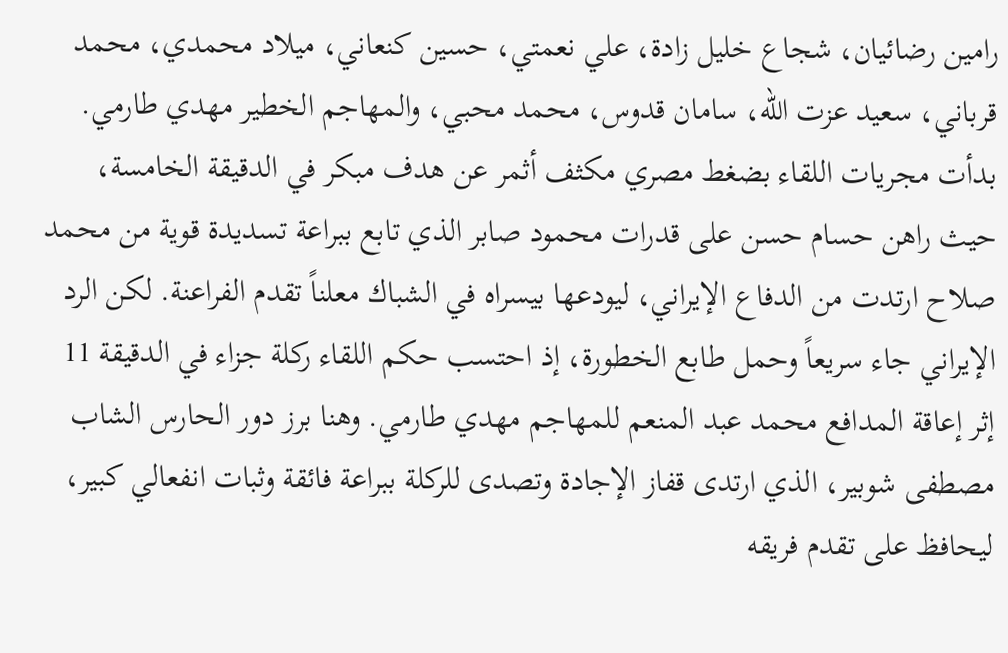رامين رضائيان، شجاع خليل زادة، علي نعمتي، حسين كنعاني، ميلاد محمدي، محمد قرباني، سعيد عزت الله، سامان قدوس، محمد محبي، والمهاجم الخطير مهدي طارمي.
بدأت مجريات اللقاء بضغط مصري مكثف أثمر عن هدف مبكر في الدقيقة الخامسة، حيث راهن حسام حسن على قدرات محمود صابر الذي تابع ببراعة تسديدة قوية من محمد صلاح ارتدت من الدفاع الإيراني، ليودعها بيسراه في الشباك معلناً تقدم الفراعنة. لكن الرد الإيراني جاء سريعاً وحمل طابع الخطورة، إذ احتسب حكم اللقاء ركلة جزاء في الدقيقة 11 إثر إعاقة المدافع محمد عبد المنعم للمهاجم مهدي طارمي. وهنا برز دور الحارس الشاب مصطفى شوبير، الذي ارتدى قفاز الإجادة وتصدى للركلة ببراعة فائقة وثبات انفعالي كبير، ليحافظ على تقدم فريقه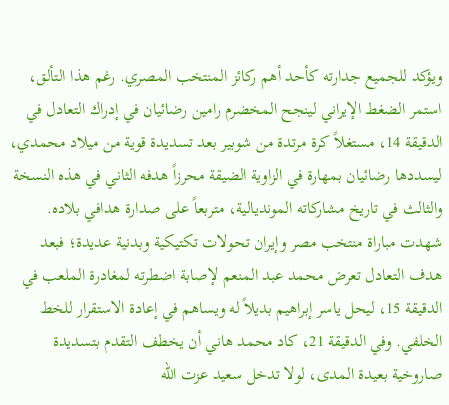ويؤكد للجميع جدارته كأحد أهم ركائز المنتخب المصري. رغم هذا التألق، استمر الضغط الإيراني لينجح المخضرم رامين رضائيان في إدراك التعادل في الدقيقة 14، مستغلاً كرة مرتدة من شوبير بعد تسديدة قوية من ميلاد محمدي، ليسددها رضائيان بمهارة في الزاوية الضيقة محرزاً هدفه الثاني في هذه النسخة والثالث في تاريخ مشاركاته المونديالية، متربعاً على صدارة هدافي بلاده.
شهدت مباراة منتخب مصر وإيران تحولات تكتيكية وبدنية عديدة؛ فبعد هدف التعادل تعرض محمد عبد المنعم لإصابة اضطرته لمغادرة الملعب في الدقيقة 15، ليحل ياسر إبراهيم بديلاً له ويساهم في إعادة الاستقرار للخط الخلفي. وفي الدقيقة 21، كاد محمد هاني أن يخطف التقدم بتسديدة صاروخية بعيدة المدى، لولا تدخل سعيد عزت الله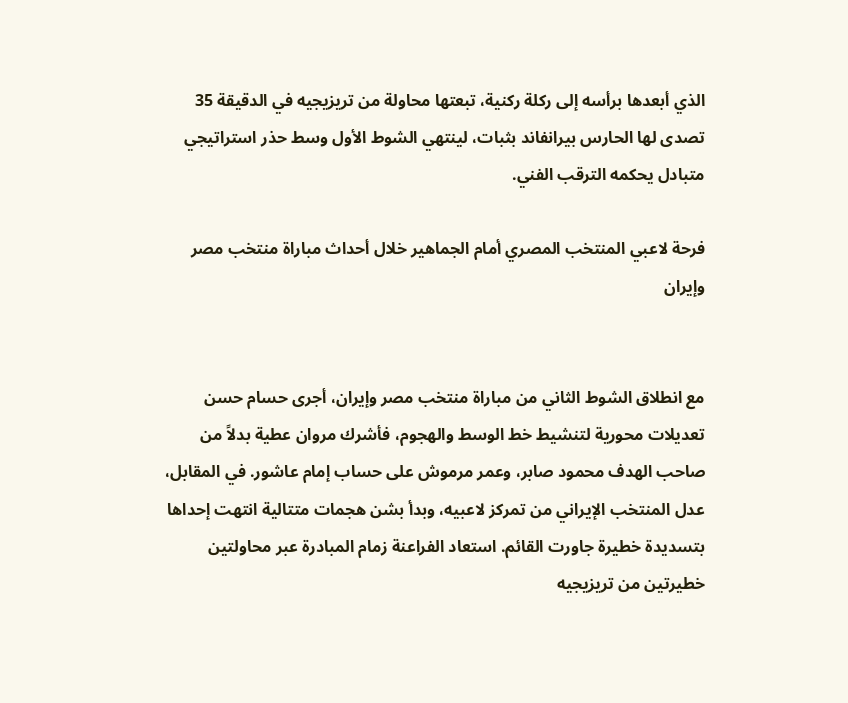الذي أبعدها برأسه إلى ركلة ركنية، تبعتها محاولة من تريزيجيه في الدقيقة 35 تصدى لها الحارس بيرانفاند بثبات، لينتهي الشوط الأول وسط حذر استراتيجي متبادل يحكمه الترقب الفني.

فرحة لاعبي المنتخب المصري أمام الجماهير خلال أحداث مباراة منتخب مصر وإيران


مع انطلاق الشوط الثاني من مباراة منتخب مصر وإيران، أجرى حسام حسن تعديلات محورية لتنشيط خط الوسط والهجوم، فأشرك مروان عطية بدلاً من صاحب الهدف محمود صابر، وعمر مرموش على حساب إمام عاشور. في المقابل، عدل المنتخب الإيراني من تمركز لاعبيه، وبدأ بشن هجمات متتالية انتهت إحداها بتسديدة خطيرة جاورت القائم. استعاد الفراعنة زمام المبادرة عبر محاولتين خطيرتين من تريزيجيه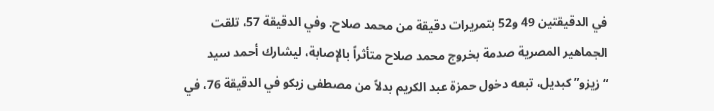في الدقيقتين 49 و52 بتمريرات دقيقة من محمد صلاح. وفي الدقيقة 57، تلقت الجماهير المصرية صدمة بخروج محمد صلاح متأثراً بالإصابة، ليشارك أحمد سيد “زيزو” كبديل، تبعه دخول حمزة عبد الكريم بدلاً من مصطفى زيكو في الدقيقة 76، في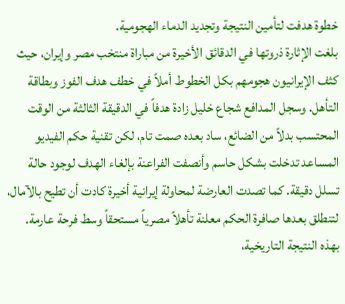خطوة هدفت لتأمين النتيجة وتجديد الدماء الهجومية.
بلغت الإثارة ذروتها في الدقائق الأخيرة من مباراة منتخب مصر وإيران، حيث كثف الإيرانيون هجومهم بكل الخطوط أملاً في خطف هدف الفوز وبطاقة التأهل. وسجل المدافع شجاع خليل زادة هدفاً في الدقيقة الثالثة من الوقت المحتسب بدلاً من الضائع، ساد بعده صمت تام، لكن تقنية حكم الفيديو المساعد تدخلت بشكل حاسم وأنصفت الفراعنة بإلغاء الهدف لوجود حالة تسلل دقيقة. كما تصدت العارضة لمحاولة إيرانية أخيرة كادت أن تطيح بالآمال، لتنطلق بعدها صافرة الحكم معلنة تأهلاً مصرياً مستحقاً وسط فرحة عارمة.
بهذه النتيجة التاريخية،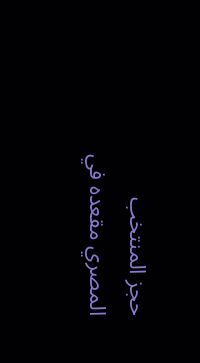حجز المنتخب المصري مقعده في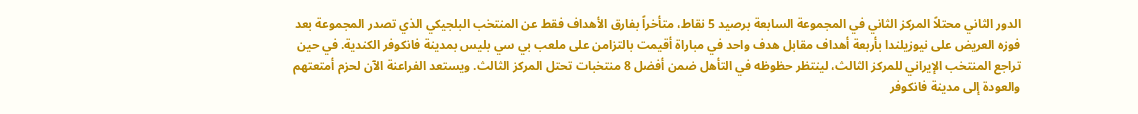الدور الثاني محتلاً المركز الثاني في المجموعة السابعة برصيد 5 نقاط، متأخراً بفارق الأهداف فقط عن المنتخب البلجيكي الذي تصدر المجموعة بعد فوزه العريض على نيوزيلندا بأربعة أهداف مقابل هدف واحد في مباراة أقيمت بالتزامن على ملعب بي سي بليس بمدينة فانكوفر الكندية. في حين تراجع المنتخب الإيراني للمركز الثالث، لينتظر حظوظه في التأهل ضمن أفضل 8 منتخبات تحتل المركز الثالث. ويستعد الفراعنة الآن لحزم أمتعتهم والعودة إلى مدينة فانكوفر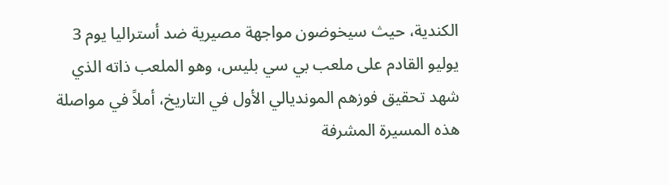الكندية، حيث سيخوضون مواجهة مصيرية ضد أستراليا يوم 3 يوليو القادم على ملعب بي سي بليس، وهو الملعب ذاته الذي شهد تحقيق فوزهم المونديالي الأول في التاريخ، أملاً في مواصلة هذه المسيرة المشرفة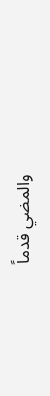والمضي قدماً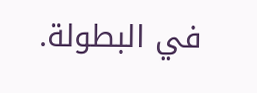في البطولة.